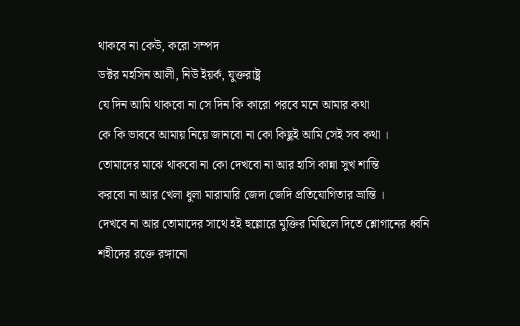থাকবে না কেউ, করো সম্পদ
ডক্টর মহসিন আলী, নিউ ইয়র্ক, যুক্তরাষ্ট্র
যে দিন আমি থাকবো না সে দিন কি কারো পরবে মনে আমার কথা
কে কি ভাববে আমায় নিয়ে জানবো না কো কিছুই আমি সেই সব কথা ।
তোমাদের মাঝে থাকবো না কো দেখবো না আর হাসি কান্না সুখ শান্তি
করবো না আর খেলা ধুলা মারামারি জেদা জেদি প্রতিযোগিতার ভ্রান্তি ।
দেখবে না আর তোমাদের সাথে হই হুল্লোরে মুক্তির মিছিলে দিতে শ্লোগানের ধ্বনি
শহীদের রক্তে রঙ্গানো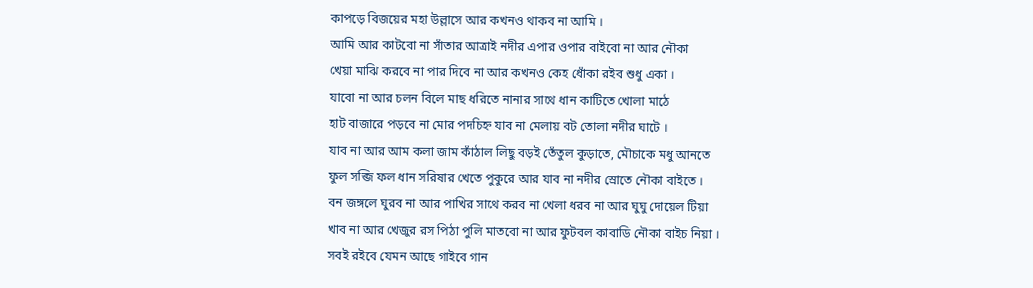কাপড়ে বিজয়ের মহা উল্লাসে আর কখনও থাকব না আমি ।
আমি আর কাটবো না সাঁতার আত্রাই নদীর এপার ওপার বাইবো না আর নৌকা
খেয়া মাঝি করবে না পার দিবে না আর কখনও কেহ ধোঁকা রইব শুধু একা ।
যাবো না আর চলন বিলে মাছ ধরিতে নানার সাথে ধান কাটিতে খোলা মাঠে
হাট বাজারে পড়বে না মোর পদচিহ্ন যাব না মেলায় বট তোলা নদীর ঘাটে ।
যাব না আর আম কলা জাম কাঁঠাল লিছু বড়ই তেঁতুল কুড়াতে, মৌচাকে মধু আনতে
ফুল সব্জি ফল ধান সরিষার খেতে পুকুরে আর যাব না নদীর স্রোতে নৌকা বাইতে ।
বন জঙ্গলে ঘুরব না আর পাখির সাথে করব না খেলা ধরব না আর ঘুঘু দোয়েল টিয়া
খাব না আর খেজুর রস পিঠা পুলি মাতবো না আর ফুটবল কাবাডি নৌকা বাইচ নিয়া ।
সবই রইবে যেমন আছে গাইবে গান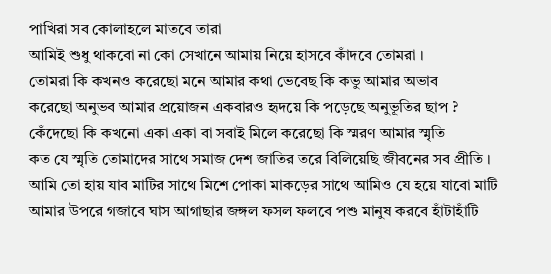পাখিরা সব কোলাহলে মাতবে তারা
আমিই শুধু থাকবো না কো সেখানে আমায় নিয়ে হাসবে কাঁদবে তোমরা ।
তোমরা কি কখনও করেছো মনে আমার কথা ভেবেছ কি কভু আমার অভাব
করেছো অনুভব আমার প্রয়োজন একবারও হৃদয়ে কি পড়েছে অনুভূতির ছাপ ?
কেঁদেছো কি কখনো একা একা বা সবাই মিলে করেছো কি স্মরণ আমার স্মৃতি
কত যে স্মৃতি তোমাদের সাথে সমাজ দেশ জাতির তরে বিলিয়েছি জীবনের সব প্রীতি ।
আমি তো হায় যাব মাটির সাথে মিশে পোকা মাকড়ের সাথে আমিও যে হয়ে যাবো মাটি
আমার উপরে গজাবে ঘাস আগাছার জঙ্গল ফসল ফলবে পশু মানুষ করবে হাঁটাহাঁটি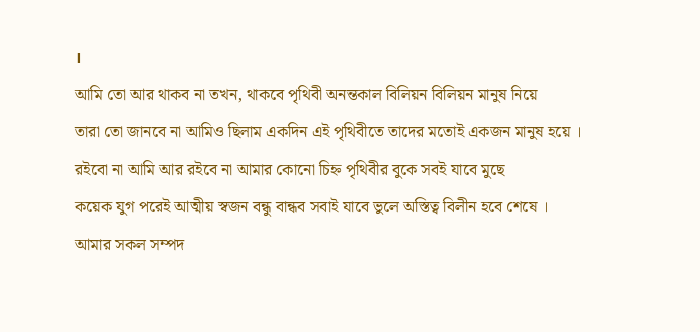।
আমি তো আর থাকব না তখন, থাকবে পৃথিবী অনন্তকাল বিলিয়ন বিলিয়ন মানুষ নিয়ে
তারা তো জানবে না আমিও ছিলাম একদিন এই পৃথিবীতে তাদের মতোই একজন মানুষ হয়ে ।
রইবো না আমি আর রইবে না আমার কোনো চিহ্ন পৃথিবীর বুকে সবই যাবে মুছে
কয়েক যুগ পরেই আত্মীয় স্বজন বন্ধু বান্ধব সবাই যাবে ভুলে অস্তিত্ব বিলীন হবে শেষে ।
আমার সকল সম্পদ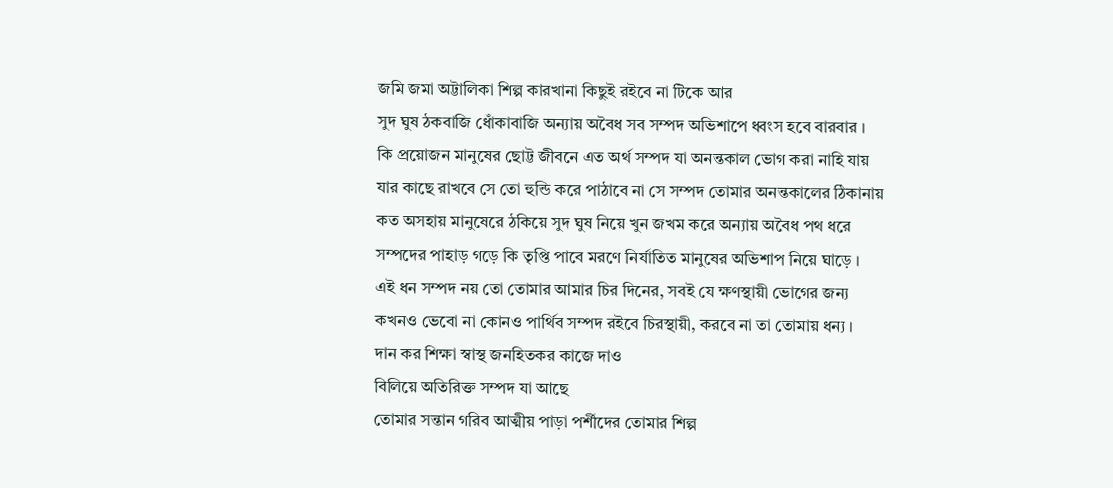জমি জমা অট্টালিকা শিল্প কারখানা কিছুই রইবে না টিকে আর
সুদ ঘুষ ঠকবাজি ধোঁকাবাজি অন্যায় অবৈধ সব সম্পদ অভিশাপে ধ্বংস হবে বারবার ।
কি প্রয়োজন মানুষের ছোট্ট জীবনে এত অর্থ সম্পদ যা অনন্তকাল ভোগ করা নাহি যায়
যার কাছে রাখবে সে তো হুন্ডি করে পাঠাবে না সে সম্পদ তোমার অনন্তকালের ঠিকানায়
কত অসহায় মানুষেরে ঠকিয়ে সুদ ঘুষ নিয়ে খুন জখম করে অন্যায় অবৈধ পথ ধরে
সম্পদের পাহাড় গড়ে কি তৃপ্তি পাবে মরণে নির্যাতিত মানুষের অভিশাপ নিয়ে ঘাড়ে ।
এই ধন সম্পদ নয় তো তোমার আমার চির দিনের, সবই যে ক্ষণস্থায়ী ভোগের জন্য
কখনও ভেবো না কোনও পার্থিব সম্পদ রইবে চিরস্থায়ী, করবে না তা তোমায় ধন্য ।
দান কর শিক্ষা স্বাস্থ জনহিতকর কাজে দাও
বিলিয়ে অতিরিক্ত সম্পদ যা আছে
তোমার সন্তান গরিব আত্মীয় পাড়া পর্শীদের তোমার শিল্প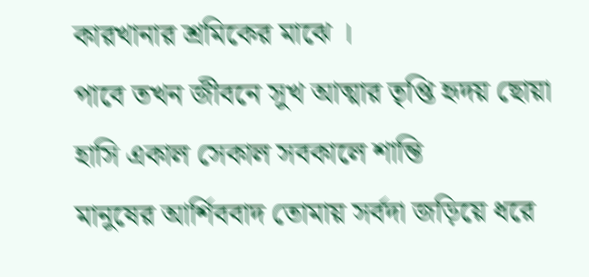কারখানার শ্রমিকের মাঝে ।
পাবে তখন জীবনে সুখ আত্মার তৃপ্তি হৃদয় ছোয়া হাসি একাল সেকাল সবকালে শান্তি
মানুষের আর্শিববাদ তোমায় সর্বদা জড়িয়ে ধরে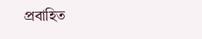প্রবাহিত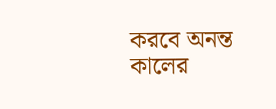করবে অনন্ত কালের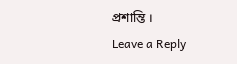প্রশান্তি ।
Leave a Reply